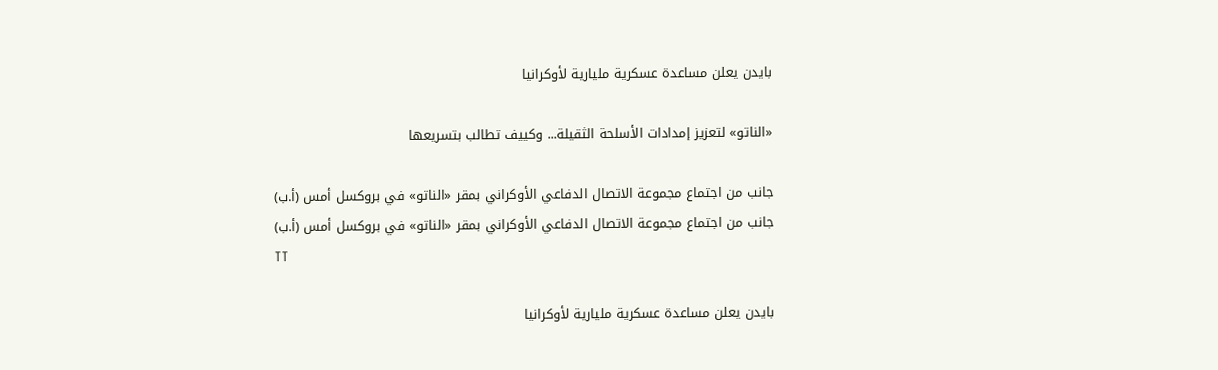بايدن يعلن مساعدة عسكرية مليارية لأوكرانيا

«الناتو» لتعزيز إمدادات الأسلحة الثقيلة... وكييف تطالب بتسريعها

جانب من اجتماع مجموعة الاتصال الدفاعي الأوكراني بمقر «الناتو» في بروكسل أمس (أ.ب)
جانب من اجتماع مجموعة الاتصال الدفاعي الأوكراني بمقر «الناتو» في بروكسل أمس (أ.ب)
TT

بايدن يعلن مساعدة عسكرية مليارية لأوكرانيا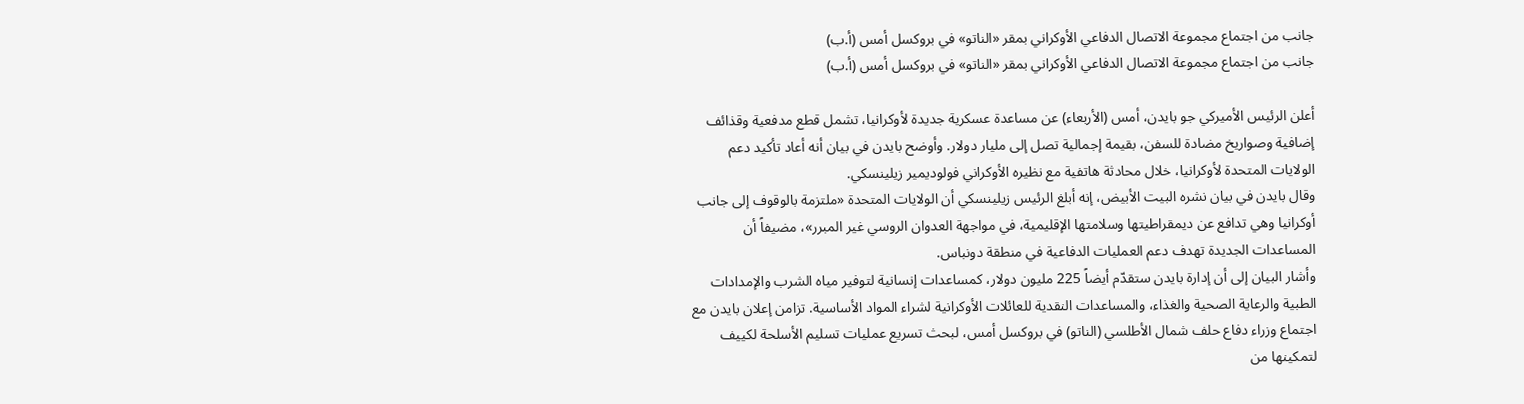جانب من اجتماع مجموعة الاتصال الدفاعي الأوكراني بمقر «الناتو» في بروكسل أمس (أ.ب)
جانب من اجتماع مجموعة الاتصال الدفاعي الأوكراني بمقر «الناتو» في بروكسل أمس (أ.ب)

أعلن الرئيس الأميركي جو بايدن، أمس (الأربعاء) عن مساعدة عسكرية جديدة لأوكرانيا، تشمل قطع مدفعية وقذائف إضافية وصواريخ مضادة للسفن، بقيمة إجمالية تصل إلى مليار دولار. وأوضح بايدن في بيان أنه أعاد تأكيد دعم الولايات المتحدة لأوكرانيا، خلال محادثة هاتفية مع نظيره الأوكراني فولوديمير زيلينسكي.
وقال بايدن في بيان نشره البيت الأبيض، إنه أبلغ الرئيس زيلينسكي أن الولايات المتحدة «ملتزمة بالوقوف إلى جانب أوكرانيا وهي تدافع عن ديمقراطيتها وسلامتها الإقليمية، في مواجهة العدوان الروسي غير المبرر»، مضيفاً أن المساعدات الجديدة تهدف دعم العمليات الدفاعية في منطقة دونباس.
وأشار البيان إلى أن إدارة بايدن ستقدّم أيضاً 225 مليون دولار، كمساعدات إنسانية لتوفير مياه الشرب والإمدادات الطبية والرعاية الصحية والغذاء، والمساعدات النقدية للعائلات الأوكرانية لشراء المواد الأساسية. تزامن إعلان بايدن مع اجتماع وزراء دفاع حلف شمال الأطلسي (الناتو) في بروكسل أمس، لبحث تسريع عمليات تسليم الأسلحة لكييف لتمكينها من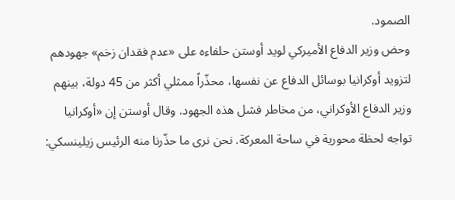الصمود.
وحض وزير الدفاع الأميركي لويد أوستن حلفاءه على «عدم فقدان زخم» جهودهم لتزويد أوكرانيا بوسائل الدفاع عن نفسها، محذّراً ممثلي أكثر من 45 دولة، بينهم وزير الدفاع الأوكراني، من مخاطر فشل هذه الجهود. وقال أوستن إن «أوكرانيا تواجه لحظة محورية في ساحة المعركة. نحن نرى ما حذّرنا منه الرئيس زيلينسكي: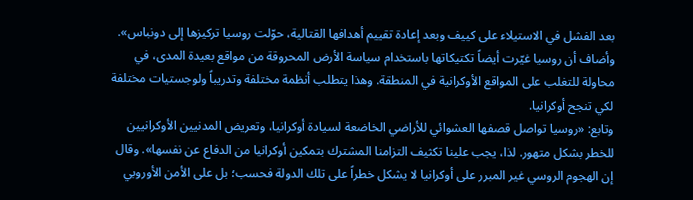بعد الفشل في الاستيلاء على كييف وبعد إعادة تقييم أهدافها القتالية، حوّلت روسيا تركيزها إلى دونباس». وأضاف أن روسيا غيّرت أيضاً تكتيكاتها باستخدام سياسة الأرض المحروقة من مواقع بعيدة المدى، في محاولة للتغلب على المواقع الأوكرانية في المنطقة. وهذا يتطلب أنظمة مختلفة وتدريباً ولوجستيات مختلفة لكي تنجح أوكرانيا.
وتابع: «روسيا تواصل قصفها العشوائي للأراضي الخاضعة لسيادة أوكرانيا، وتعريض المدنيين الأوكرانيين للخطر بشكل متهور. لذا، يجب علينا تكثيف التزامنا المشترك بتمكين أوكرانيا من الدفاع عن نفسها». وقال إن الهجوم الروسي غير المبرر على أوكرانيا لا يشكل خطراً على تلك الدولة فحسب؛ بل على الأمن الأوروبي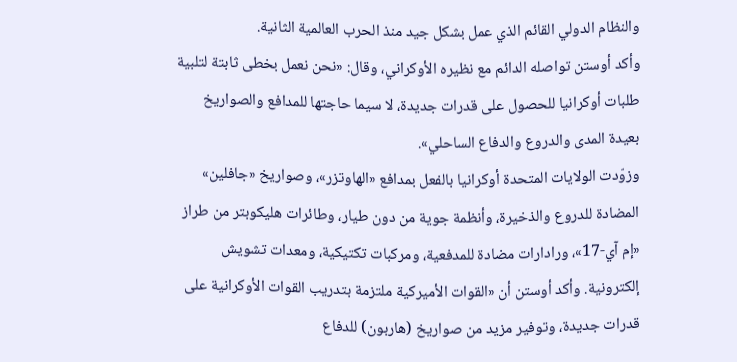والنظام الدولي القائم الذي عمل بشكل جيد منذ الحرب العالمية الثانية.
وأكد أوستن تواصله الدائم مع نظيره الأوكراني، وقال: «نحن نعمل بخطى ثابتة لتلبية طلبات أوكرانيا للحصول على قدرات جديدة، لا سيما حاجتها للمدافع والصواريخ بعيدة المدى والدروع والدفاع الساحلي».
وزوّدت الولايات المتحدة أوكرانيا بالفعل بمدافع «الهاوتزر»، وصواريخ «جافلين» المضادة للدروع والذخيرة، وأنظمة جوية من دون طيار، وطائرات هليكوبتر من طراز «إم آي-17»، ورادارات مضادة للمدفعية، ومركبات تكتيكية، ومعدات تشويش إلكترونية. وأكد أوستن أن «القوات الأميركية ملتزمة بتدريب القوات الأوكرانية على قدرات جديدة، وتوفير مزيد من صواريخ (هاربون) للدفاع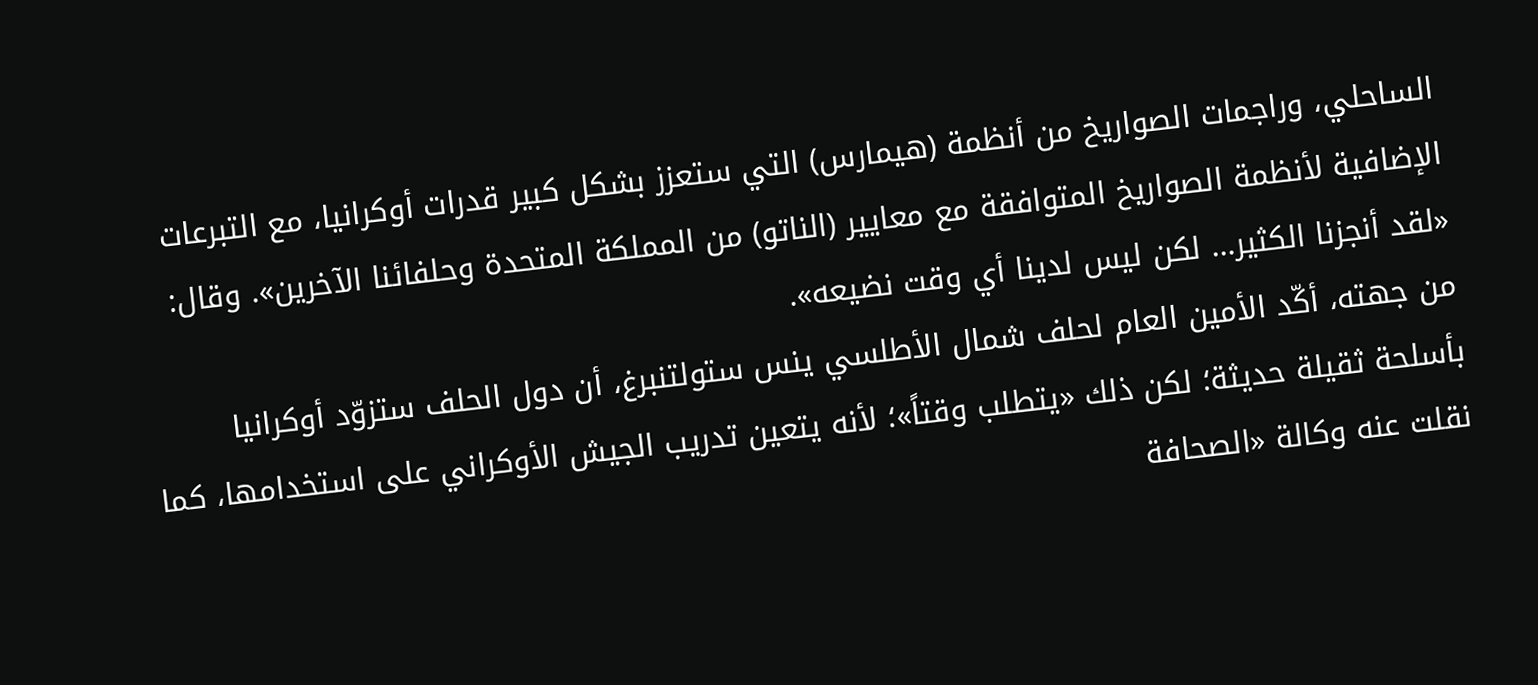الساحلي، وراجمات الصواريخ من أنظمة (هيمارس) التي ستعزز بشكل كبير قدرات أوكرانيا، مع التبرعات الإضافية لأنظمة الصواريخ المتوافقة مع معايير (الناتو) من المملكة المتحدة وحلفائنا الآخرين». وقال: «لقد أنجزنا الكثير... لكن ليس لدينا أي وقت نضيعه».
من جهته، أكّد الأمين العام لحلف شمال الأطلسي ينس ستولتنبرغ، أن دول الحلف ستزوّد أوكرانيا بأسلحة ثقيلة حديثة؛ لكن ذلك «يتطلب وقتاً»؛ لأنه يتعين تدريب الجيش الأوكراني على استخدامها، كما نقلت عنه وكالة «الصحافة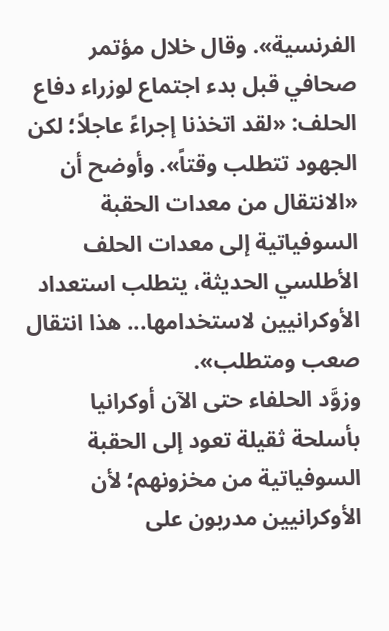الفرنسية». وقال خلال مؤتمر صحافي قبل بدء اجتماع لوزراء دفاع الحلف: «لقد اتخذنا إجراءً عاجلاً؛ لكن الجهود تتطلب وقتاً». وأوضح أن «الانتقال من معدات الحقبة السوفياتية إلى معدات الحلف الأطلسي الحديثة، يتطلب استعداد الأوكرانيين لاستخدامها... هذا انتقال صعب ومتطلب».
وزوَّد الحلفاء حتى الآن أوكرانيا بأسلحة ثقيلة تعود إلى الحقبة السوفياتية من مخزونهم؛ لأن الأوكرانيين مدربون على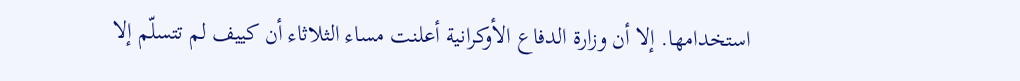استخدامها. إلا أن وزارة الدفاع الأوكرانية أعلنت مساء الثلاثاء أن كييف لم تتسلّم إلا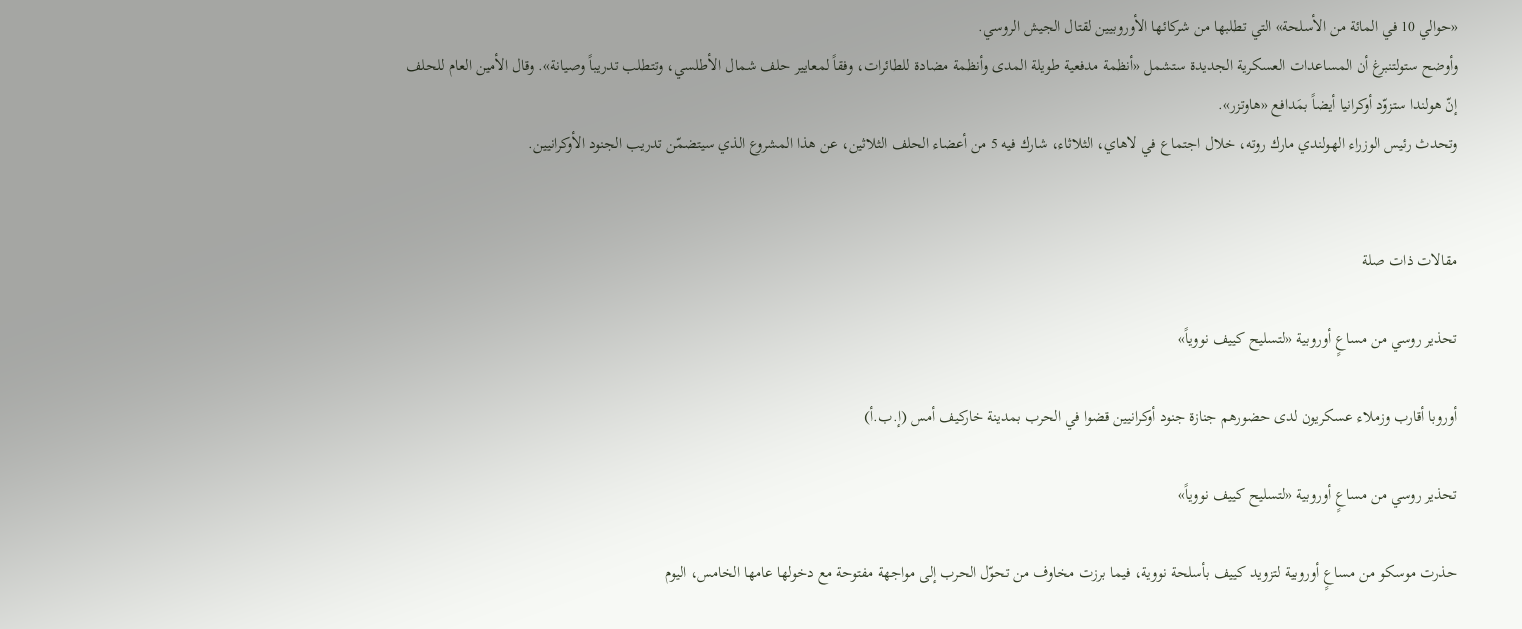«حوالي 10 في المائة من الأسلحة» التي تطلبها من شركائها الأوروبيين لقتال الجيش الروسي.
وأوضح ستولتنبرغ أن المساعدات العسكرية الجديدة ستشمل «أنظمة مدفعية طويلة المدى وأنظمة مضادة للطائرات، وفقاً لمعايير حلف شمال الأطلسي، وتتطلب تدريباً وصيانة». وقال الأمين العام للحلف إنّ هولندا ستزوّد أوكرانيا أيضاً بمَدافع «هاوتزر».
وتحدث رئيس الوزراء الهولندي مارك روته، خلال اجتماع في لاهاي، الثلاثاء، شارك فيه 5 من أعضاء الحلف الثلاثين، عن هذا المشروع الذي سيتضمّن تدريب الجنود الأوكرانيين.


مقالات ذات صلة

تحذير روسي من مساعٍ أوروبية «لتسليح كييف نووياً»

أوروبا أقارب وزملاء عسكريون لدى حضورهم جنازة جنود أوكرانيين قضوا في الحرب بمدينة خاركيف أمس (إ.ب.أ)

تحذير روسي من مساعٍ أوروبية «لتسليح كييف نووياً»

حذرت موسكو من مساعٍ أوروبية لتزويد كييف بأسلحة نووية، فيما برزت مخاوف من تحوّل الحرب إلى مواجهة مفتوحة مع دخولها عامها الخامس، اليوم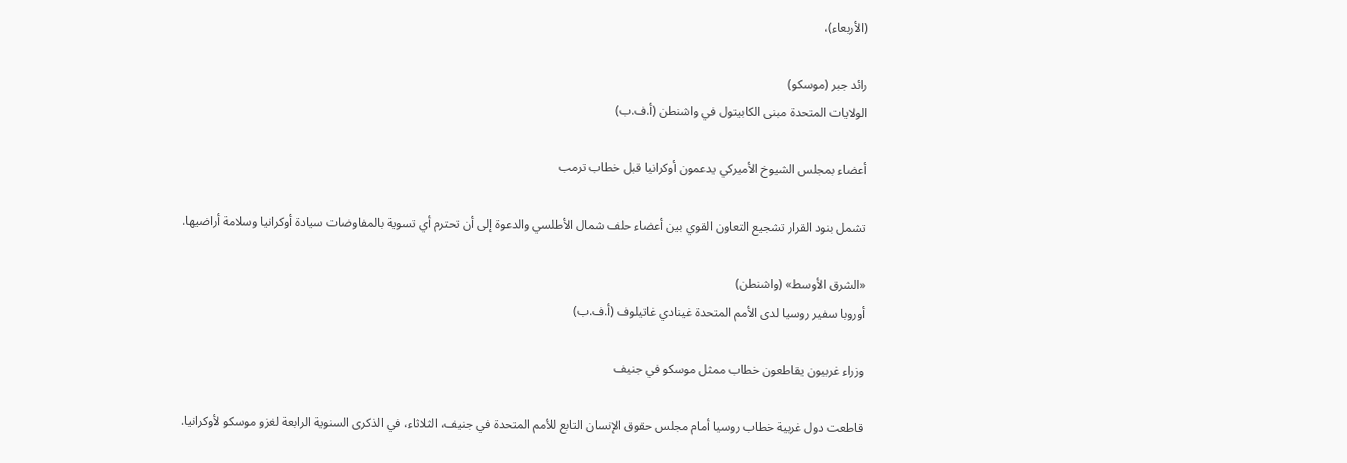(الأربعاء)،

رائد جبر (موسكو)
الولايات المتحدة مبنى الكابيتول في واشنطن (أ.ف.ب)

أعضاء بمجلس الشيوخ الأميركي يدعمون أوكرانيا قبل خطاب ترمب

تشمل بنود القرار تشجيع التعاون القوي بين أعضاء حلف شمال الأطلسي والدعوة إلى أن تحترم أي تسوية بالمفاوضات سيادة أوكرانيا وسلامة أراضيها.

«الشرق الأوسط» (واشنطن)
أوروبا سفير روسيا لدى الأمم المتحدة غينادي غاتيلوف (أ.ف.ب)

وزراء غربيون يقاطعون خطاب ممثل موسكو في جنيف

قاطعت دول غربية خطاب روسيا أمام مجلس حقوق الإنسان التابع للأمم المتحدة في جنيف، الثلاثاء، في الذكرى السنوية الرابعة لغزو موسكو لأوكرانيا.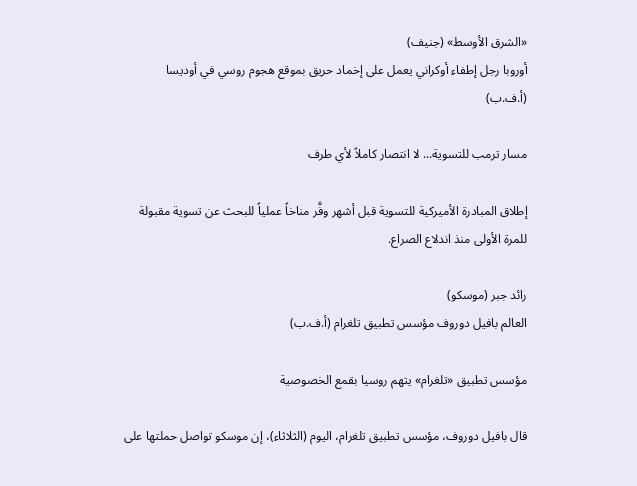«الشرق الأوسط» (جنيف)
أوروبا رجل إطفاء أوكراني يعمل على إخماد حريق بموقع هجوم روسي في أوديسا (أ.ف.ب)

مسار ترمب للتسوية... لا انتصار كاملاً لأي طرف

إطلاق المبادرة الأميركية للتسوية قبل أشهر وفَّر مناخاً عملياً للبحث عن تسوية مقبولة للمرة الأولى منذ اندلاع الصراع.

رائد جبر (موسكو)
العالم بافيل دوروف مؤسس تطبيق تلغرام (أ.ف.ب)

مؤسس تطبيق «تلغرام» يتهم روسيا بقمع الخصوصية

قال بافيل دوروف، مؤسس تطبيق تلغرام، اليوم (الثلاثاء)، إن موسكو تواصل حملتها على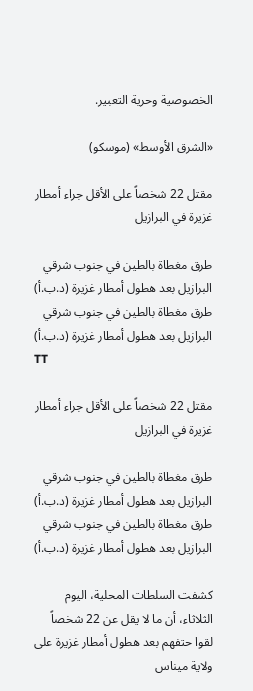الخصوصية وحرية التعبير.

«الشرق الأوسط» (موسكو)

مقتل 22 شخصاً على الأقل جراء أمطار غزيرة في البرازيل

طرق مغطاة بالطين في جنوب شرقي البرازيل بعد هطول أمطار غزيرة (د.ب.أ)
طرق مغطاة بالطين في جنوب شرقي البرازيل بعد هطول أمطار غزيرة (د.ب.أ)
TT

مقتل 22 شخصاً على الأقل جراء أمطار غزيرة في البرازيل

طرق مغطاة بالطين في جنوب شرقي البرازيل بعد هطول أمطار غزيرة (د.ب.أ)
طرق مغطاة بالطين في جنوب شرقي البرازيل بعد هطول أمطار غزيرة (د.ب.أ)

كشفت السلطات المحلية، اليوم الثلاثاء، أن ما لا يقل عن 22 شخصاً لقوا حتفهم بعد هطول أمطار غزيرة على ولاية ميناس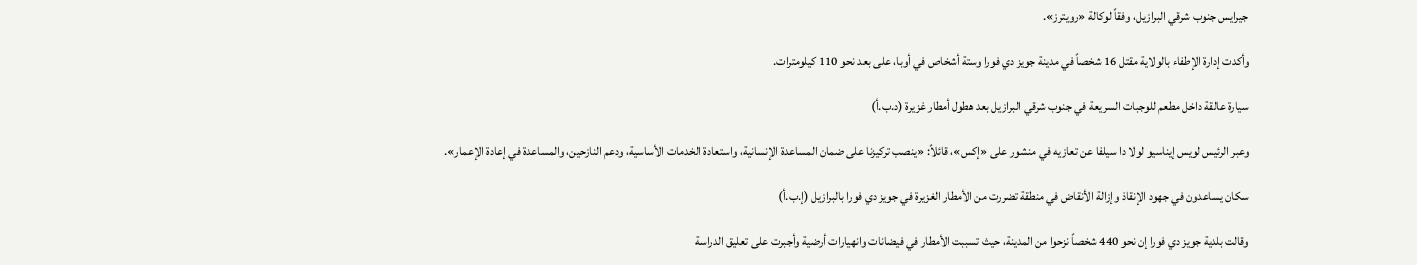جيرايس جنوب شرقي البرازيل، وفقاً لوكالة «رويترز».

وأكدت إدارة الإطفاء بالولاية ‌مقتل 16 شخصاً في مدينة ‌جويز دي فورا وستة أشخاص في أوبا، على بعد نحو 110 كيلومترات.

سيارة عالقة داخل مطعم للوجبات السريعة في جنوب شرقي البرازيل بعد هطول أمطار غزيرة (د.ب.أ)

وعبر الرئيس لويس إيناسيو لولا دا سيلفا عن تعازيه في منشور على «إكس»، قائلاً: «ينصب تركيزنا على ضمان ‌المساعدة ‌الإنسانية، واستعادة الخدمات الأساسية، ودعم النازحين، والمساعدة ‌في إعادة الإعمار».

سكان يساعدون في جهود الإنقاذ وإزالة الأنقاض في منطقة تضررت من الأمطار الغزيرة في جويز دي فورا بالبرازيل (إ.ب.أ)

وقالت بلدية جويز ‌دي فورا إن نحو 440 شخصاً نزحوا من المدينة، حيث تسببت الأمطار في فيضانات وانهيارات ‌أرضية وأجبرت على تعليق الدراسة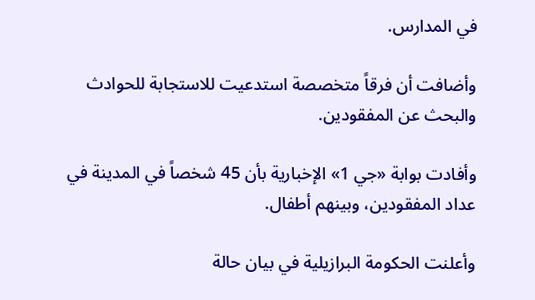في المدارس.

وأضافت أن فرقاً متخصصة استدعيت للاستجابة للحوادث والبحث عن المفقودين.

وأفادت بوابة «جي 1» الإخبارية بأن 45 شخصاً في المدينة في عداد المفقودين، وبينهم أطفال.

وأعلنت الحكومة البرازيلية في بيان حالة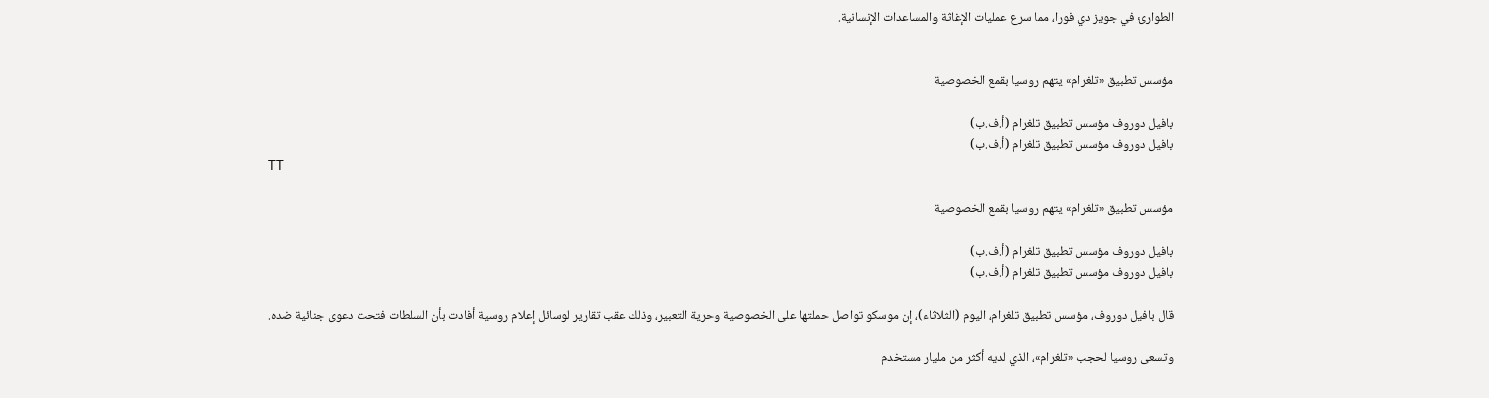الطوارئ في جويز دي فورا، مما سرع عمليات الإغاثة والمساعدات الإنسانية.


مؤسس تطبيق «تلغرام» يتهم روسيا بقمع الخصوصية

بافيل دوروف مؤسس تطبيق تلغرام (أ.ف.ب)
بافيل دوروف مؤسس تطبيق تلغرام (أ.ف.ب)
TT

مؤسس تطبيق «تلغرام» يتهم روسيا بقمع الخصوصية

بافيل دوروف مؤسس تطبيق تلغرام (أ.ف.ب)
بافيل دوروف مؤسس تطبيق تلغرام (أ.ف.ب)

قال بافيل دوروف، مؤسس تطبيق تلغرام، اليوم (الثلاثاء)، إن موسكو تواصل حملتها على الخصوصية وحرية التعبير، وذلك عقب تقارير لوسائل ‌إعلام روسية ‌أفادت بأن السلطات ‌فتحت دعوى جنائية ضده.

وتسعى روسيا لحجب «تلغرام»، الذي لديه أكثر من مليار مستخدم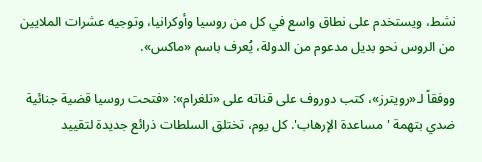نشط، ويستخدم على نطاق واسع في كل ‌من ‌روسيا وأوكرانيا، وتوجيه ‌عشرات الملايين من الروس ‌نحو بديل مدعوم من الدولة، يُعرف باسم «ماكس».

ووفقاً لـ«رويترز»، كتب دوروف على ‌قناته على «تلغرام»: «فتحت روسيا قضية جنائية ضدي بتهمة 'مساعدة الإرهاب'. كل يوم، تختلق السلطات ذرائع جديدة لتقييد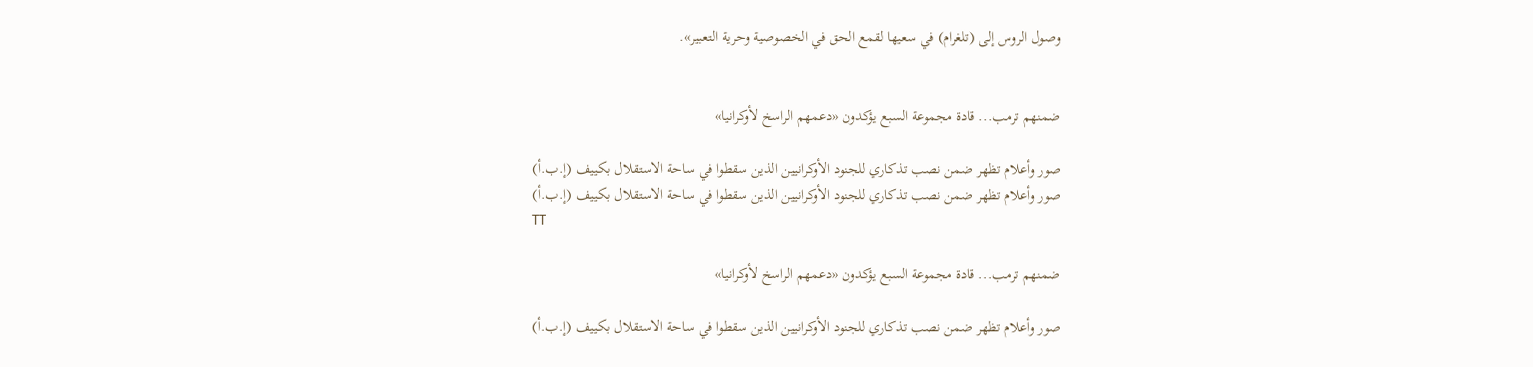وصول الروس إلى (تلغرام) في سعيها لقمع الحق في الخصوصية وحرية التعبير».


ضمنهم ترمب... قادة مجموعة السبع يؤكدون «دعمهم الراسخ لأوكرانيا»

صور وأعلام تظهر ضمن نصب تذكاري للجنود الأوكرانيين الذين سقطوا في ساحة الاستقلال بكييف (إ.ب.أ)
صور وأعلام تظهر ضمن نصب تذكاري للجنود الأوكرانيين الذين سقطوا في ساحة الاستقلال بكييف (إ.ب.أ)
TT

ضمنهم ترمب... قادة مجموعة السبع يؤكدون «دعمهم الراسخ لأوكرانيا»

صور وأعلام تظهر ضمن نصب تذكاري للجنود الأوكرانيين الذين سقطوا في ساحة الاستقلال بكييف (إ.ب.أ)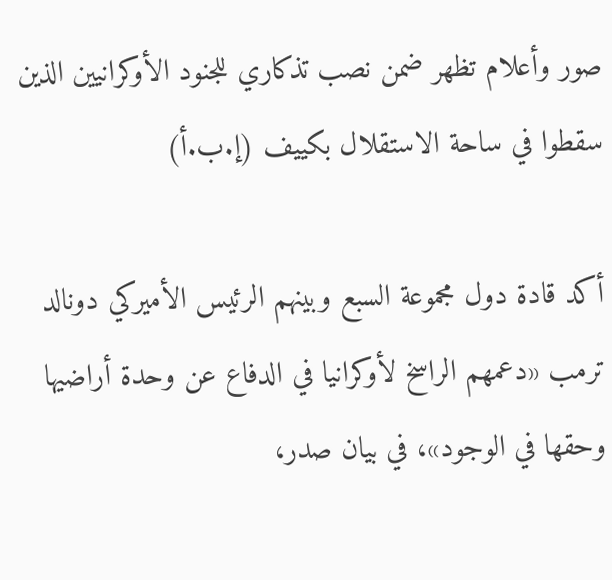صور وأعلام تظهر ضمن نصب تذكاري للجنود الأوكرانيين الذين سقطوا في ساحة الاستقلال بكييف (إ.ب.أ)

أكد قادة دول مجموعة السبع وبينهم الرئيس الأميركي دونالد ترمب «دعمهم الراسخ لأوكرانيا في الدفاع عن وحدة أراضيها وحقها في الوجود»، في بيان صدر،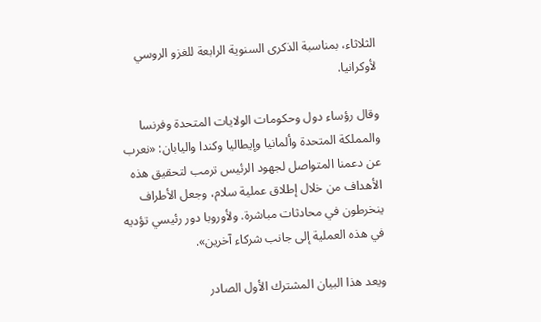الثلاثاء، بمناسبة الذكرى السنوية الرابعة للغزو الروسي لأوكرانيا.

وقال رؤساء دول وحكومات الولايات المتحدة وفرنسا والمملكة المتحدة وألمانيا وإيطاليا وكندا واليابان: «نعرب عن دعمنا المتواصل لجهود الرئيس ترمب لتحقيق هذه الأهداف من خلال إطلاق عملية سلام، وجعل الأطراف ينخرطون في محادثات مباشرة. ولأوروبا دور رئيسي تؤديه في هذه العملية إلى جانب شركاء آخرين».

ويعد هذا البيان المشترك الأول الصادر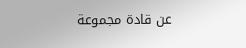عن قادة مجموعة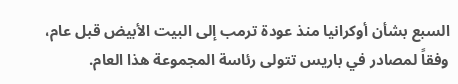السبع بشأن أوكرانيا منذ عودة ترمب إلى البيت الأبيض قبل عام، وفقاً لمصادر في باريس تتولى رئاسة المجموعة هذا العام.